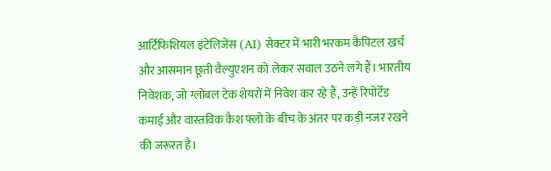आर्टिफिशियल इंटेलिजेंस (AI) सेक्टर में भारी भरकम कैपिटल खर्च और आसमान छूती वैल्युएशन को लेकर सवाल उठने लगे हैं। भारतीय निवेशक, जो ग्लोबल टेक शेयरों में निवेश कर रहे हैं, उन्हें रिपोर्टेड कमाई और वास्तविक कैश फ्लो के बीच के अंतर पर कड़ी नजर रखने की जरूरत है।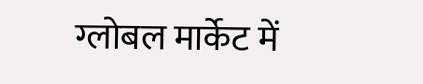ग्लोबल मार्केट में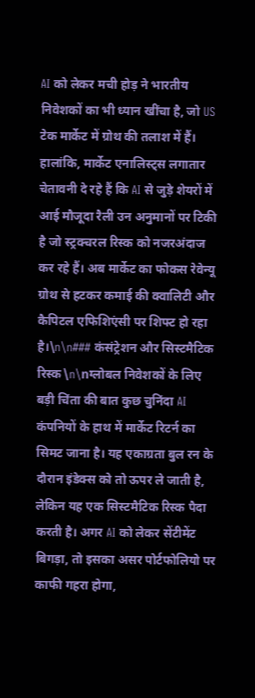AI को लेकर मची होड़ ने भारतीय निवेशकों का भी ध्यान खींचा है, जो US टेक मार्केट में ग्रोथ की तलाश में हैं। हालांकि, मार्केट एनालिस्ट्स लगातार चेतावनी दे रहे हैं कि AI से जुड़े शेयरों में आई मौजूदा रैली उन अनुमानों पर टिकी है जो स्ट्रक्चरल रिस्क को नजरअंदाज कर रहे हैं। अब मार्केट का फोकस रेवेन्यू ग्रोथ से हटकर कमाई की क्वालिटी और कैपिटल एफिशिएंसी पर शिफ्ट हो रहा है।\n\n### कंसंट्रेशन और सिस्टमैटिक रिस्क\n\nग्लोबल निवेशकों के लिए बड़ी चिंता की बात कुछ चुनिंदा AI कंपनियों के हाथ में मार्केट रिटर्न का सिमट जाना है। यह एकाग्रता बुल रन के दौरान इंडेक्स को तो ऊपर ले जाती है, लेकिन यह एक सिस्टमैटिक रिस्क पैदा करती है। अगर AI को लेकर सेंटीमेंट बिगड़ा, तो इसका असर पोर्टफोलियो पर काफी गहरा होगा,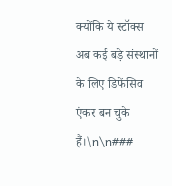क्योंकि ये स्टॉक्स अब कई बड़े संस्थानों के लिए डिफेंसिव एंकर बन चुके हैं।\n\n###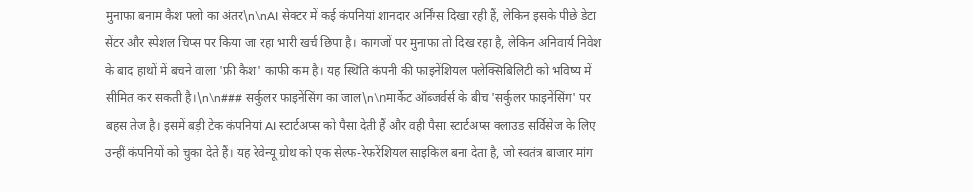मुनाफा बनाम कैश फ्लो का अंतर\n\nAI सेक्टर में कई कंपनियां शानदार अर्निंग्स दिखा रही हैं, लेकिन इसके पीछे डेटा सेंटर और स्पेशल चिप्स पर किया जा रहा भारी खर्च छिपा है। कागजों पर मुनाफा तो दिख रहा है, लेकिन अनिवार्य निवेश के बाद हाथों में बचने वाला 'फ्री कैश' काफी कम है। यह स्थिति कंपनी की फाइनेंशियल फ्लेक्सिबिलिटी को भविष्य में सीमित कर सकती है।\n\n### सर्कुलर फाइनेंसिंग का जाल\n\nमार्केट ऑब्जर्वर्स के बीच 'सर्कुलर फाइनेंसिंग' पर बहस तेज है। इसमें बड़ी टेक कंपनियां AI स्टार्टअप्स को पैसा देती हैं और वही पैसा स्टार्टअप्स क्लाउड सर्विसेज के लिए उन्हीं कंपनियों को चुका देते हैं। यह रेवेन्यू ग्रोथ को एक सेल्फ-रेफरेंशियल साइकिल बना देता है, जो स्वतंत्र बाजार मांग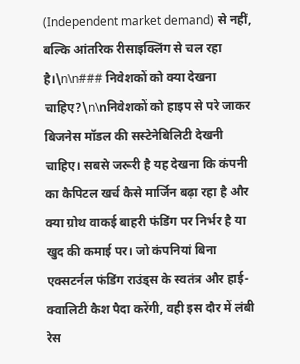(Independent market demand) से नहीं, बल्कि आंतरिक रीसाइक्लिंग से चल रहा है।\n\n### निवेशकों को क्या देखना चाहिए?\n\nनिवेशकों को हाइप से परे जाकर बिजनेस मॉडल की सस्टेनेबिलिटी देखनी चाहिए। सबसे जरूरी है यह देखना कि कंपनी का कैपिटल खर्च कैसे मार्जिन बढ़ा रहा है और क्या ग्रोथ वाकई बाहरी फंडिंग पर निर्भर है या खुद की कमाई पर। जो कंपनियां बिना एक्सटर्नल फंडिंग राउंड्स के स्वतंत्र और हाई-क्वालिटी कैश पैदा करेंगी, वही इस दौर में लंबी रेस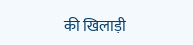की खिलाड़ी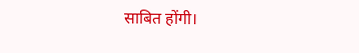साबित होंगी।